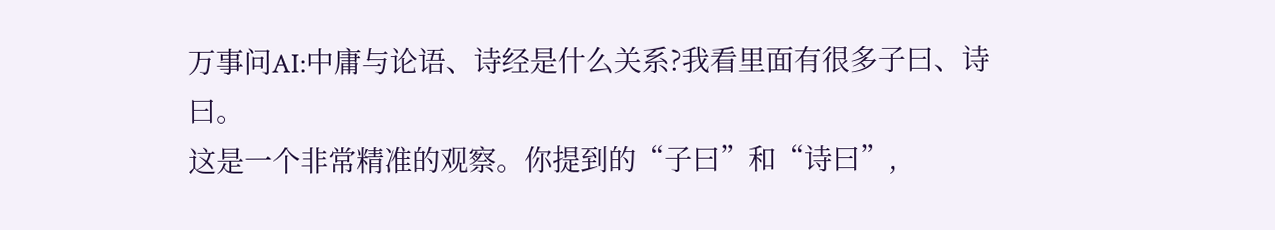万事问AI:中庸与论语、诗经是什么关系?我看里面有很多子曰、诗曰。
这是一个非常精准的观察。你提到的“子曰”和“诗曰”,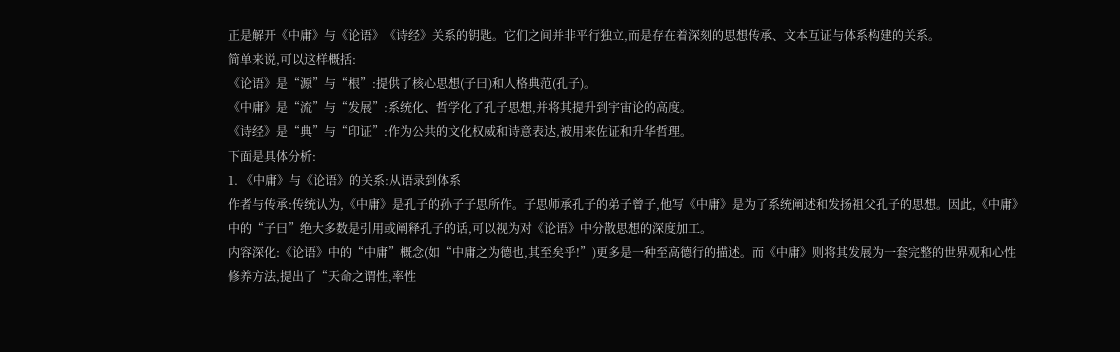正是解开《中庸》与《论语》《诗经》关系的钥匙。它们之间并非平行独立,而是存在着深刻的思想传承、文本互证与体系构建的关系。
简单来说,可以这样概括:
《论语》是“源”与“根”:提供了核心思想(子曰)和人格典范(孔子)。
《中庸》是“流”与“发展”:系统化、哲学化了孔子思想,并将其提升到宇宙论的高度。
《诗经》是“典”与“印证”:作为公共的文化权威和诗意表达,被用来佐证和升华哲理。
下面是具体分析:
1. 《中庸》与《论语》的关系:从语录到体系
作者与传承:传统认为,《中庸》是孔子的孙子子思所作。子思师承孔子的弟子曾子,他写《中庸》是为了系统阐述和发扬祖父孔子的思想。因此,《中庸》中的“子曰”绝大多数是引用或阐释孔子的话,可以视为对《论语》中分散思想的深度加工。
内容深化:《论语》中的“中庸”概念(如“中庸之为德也,其至矣乎!”)更多是一种至高德行的描述。而《中庸》则将其发展为一套完整的世界观和心性修养方法,提出了“天命之谓性,率性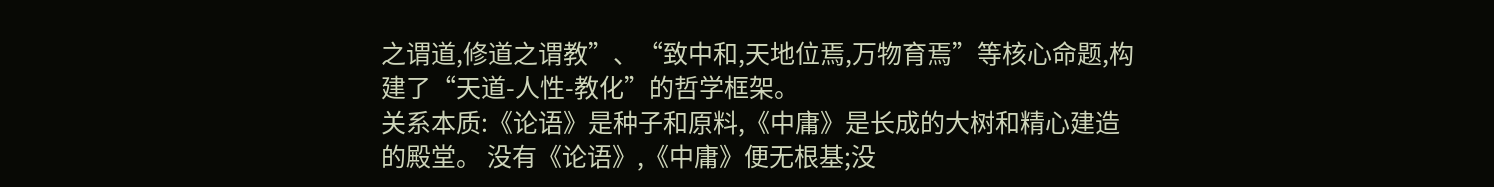之谓道,修道之谓教”、“致中和,天地位焉,万物育焉”等核心命题,构建了“天道-人性-教化”的哲学框架。
关系本质:《论语》是种子和原料,《中庸》是长成的大树和精心建造的殿堂。 没有《论语》,《中庸》便无根基;没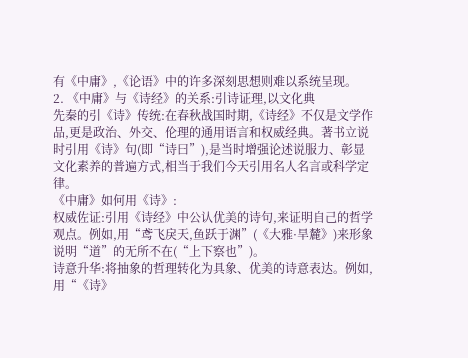有《中庸》,《论语》中的许多深刻思想则难以系统呈现。
2. 《中庸》与《诗经》的关系:引诗证理,以文化典
先秦的引《诗》传统:在春秋战国时期,《诗经》不仅是文学作品,更是政治、外交、伦理的通用语言和权威经典。著书立说时引用《诗》句(即“诗曰”),是当时增强论述说服力、彰显文化素养的普遍方式,相当于我们今天引用名人名言或科学定律。
《中庸》如何用《诗》:
权威佐证:引用《诗经》中公认优美的诗句,来证明自己的哲学观点。例如,用“鸢飞戾天,鱼跃于渊”(《大雅·旱麓》)来形象说明“道”的无所不在(“上下察也”)。
诗意升华:将抽象的哲理转化为具象、优美的诗意表达。例如,用“《诗》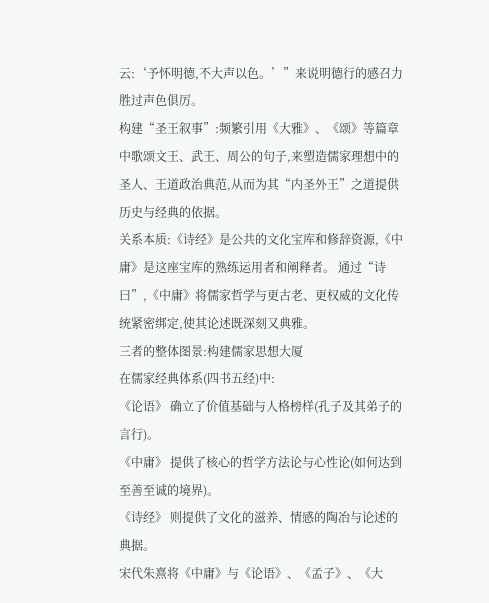云:‘予怀明德,不大声以色。’”来说明德行的感召力胜过声色俱厉。
构建“圣王叙事”:频繁引用《大雅》、《颂》等篇章中歌颂文王、武王、周公的句子,来塑造儒家理想中的圣人、王道政治典范,从而为其“内圣外王”之道提供历史与经典的依据。
关系本质:《诗经》是公共的文化宝库和修辞资源,《中庸》是这座宝库的熟练运用者和阐释者。 通过“诗曰”,《中庸》将儒家哲学与更古老、更权威的文化传统紧密绑定,使其论述既深刻又典雅。
三者的整体图景:构建儒家思想大厦
在儒家经典体系(四书五经)中:
《论语》 确立了价值基础与人格榜样(孔子及其弟子的言行)。
《中庸》 提供了核心的哲学方法论与心性论(如何达到至善至诚的境界)。
《诗经》 则提供了文化的滋养、情感的陶冶与论述的典据。
宋代朱熹将《中庸》与《论语》、《孟子》、《大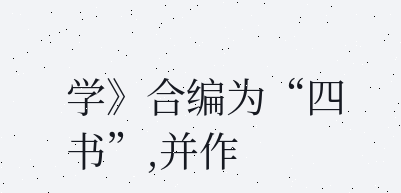学》合编为“四书”,并作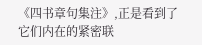《四书章句集注》,正是看到了它们内在的紧密联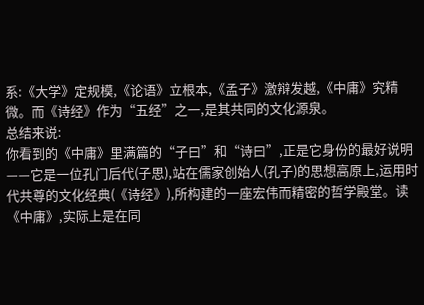系:《大学》定规模,《论语》立根本,《孟子》激辩发越,《中庸》究精微。而《诗经》作为“五经”之一,是其共同的文化源泉。
总结来说:
你看到的《中庸》里满篇的“子曰”和“诗曰”,正是它身份的最好说明——它是一位孔门后代(子思),站在儒家创始人(孔子)的思想高原上,运用时代共尊的文化经典(《诗经》),所构建的一座宏伟而精密的哲学殿堂。读《中庸》,实际上是在同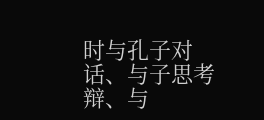时与孔子对话、与子思考辩、与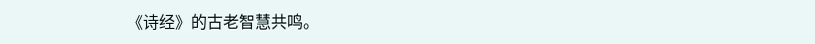《诗经》的古老智慧共鸣。